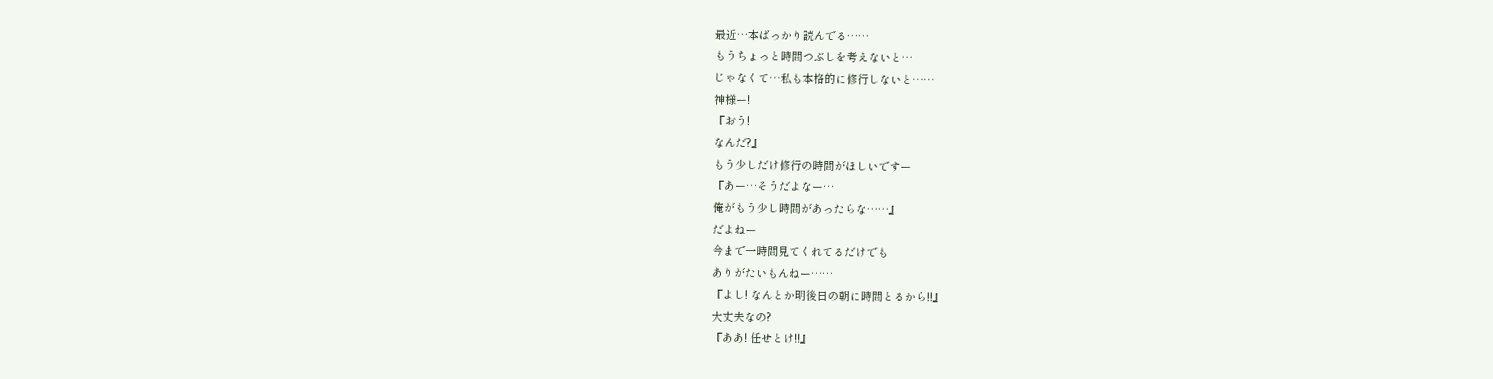最近…本ばっかり読んでる……
もうちょっと時間つぶしを考えないと…
じゃなくて…私も本格的に修行しないと……
神様ー!
『おう!
なんだ?』
もう少しだけ修行の時間がほしいですー
『あー…そうだよなー…
俺がもう少し時間があったらな……』
だよねー
今まで一時間見てくれてるだけでも
ありがたいもんねー……
『よし! なんとか明後日の朝に時間とるから!!』
大丈夫なの?
『ああ! 任せとけ!!』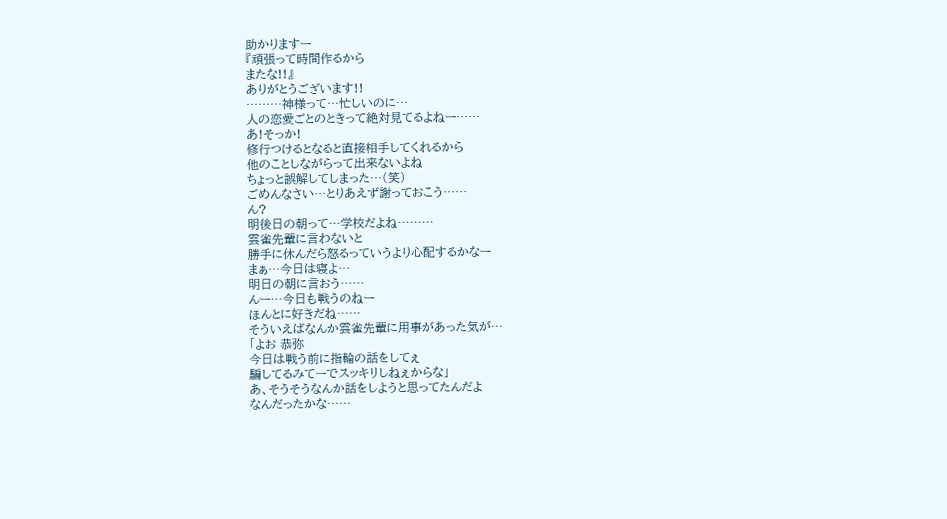助かりますー
『頑張って時間作るから
またな!!』
ありがとうございます!!
………神様って…忙しいのに…
人の恋愛ごとのときって絶対見てるよねー……
あ!そっか!
修行つけるとなると直接相手してくれるから
他のことしながらって出来ないよね
ちょっと誤解してしまった…(笑)
ごめんなさい…とりあえず謝っておこう……
ん?
明後日の朝って…学校だよね………
雲雀先輩に言わないと
勝手に休んだら怒るっていうより心配するかなー
まぁ…今日は寝よ…
明日の朝に言おう……
んー…今日も戦うのねー
ほんとに好きだね……
そういえばなんか雲雀先輩に用事があった気が…
「よお 恭弥
今日は戦う前に指輪の話をしてぇ
騙してるみてーでスッキリしねぇからな」
あ、そうそうなんか話をしようと思ってたんだよ
なんだったかな……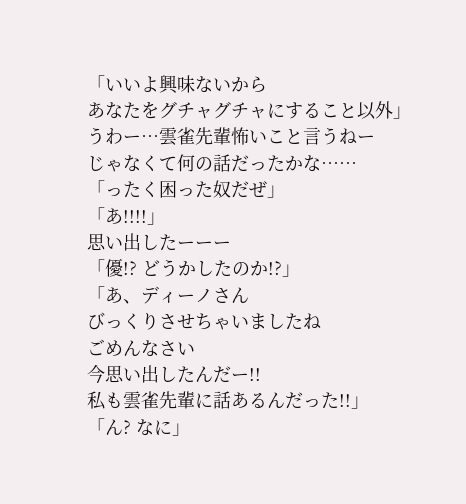「いいよ興味ないから
あなたをグチャグチャにすること以外」
うわー…雲雀先輩怖いこと言うねー
じゃなくて何の話だったかな……
「ったく困った奴だぜ」
「あ!!!!」
思い出したーーー
「優!? どうかしたのか!?」
「あ、ディーノさん
びっくりさせちゃいましたね
ごめんなさい
今思い出したんだー!!
私も雲雀先輩に話あるんだった!!」
「ん? なに」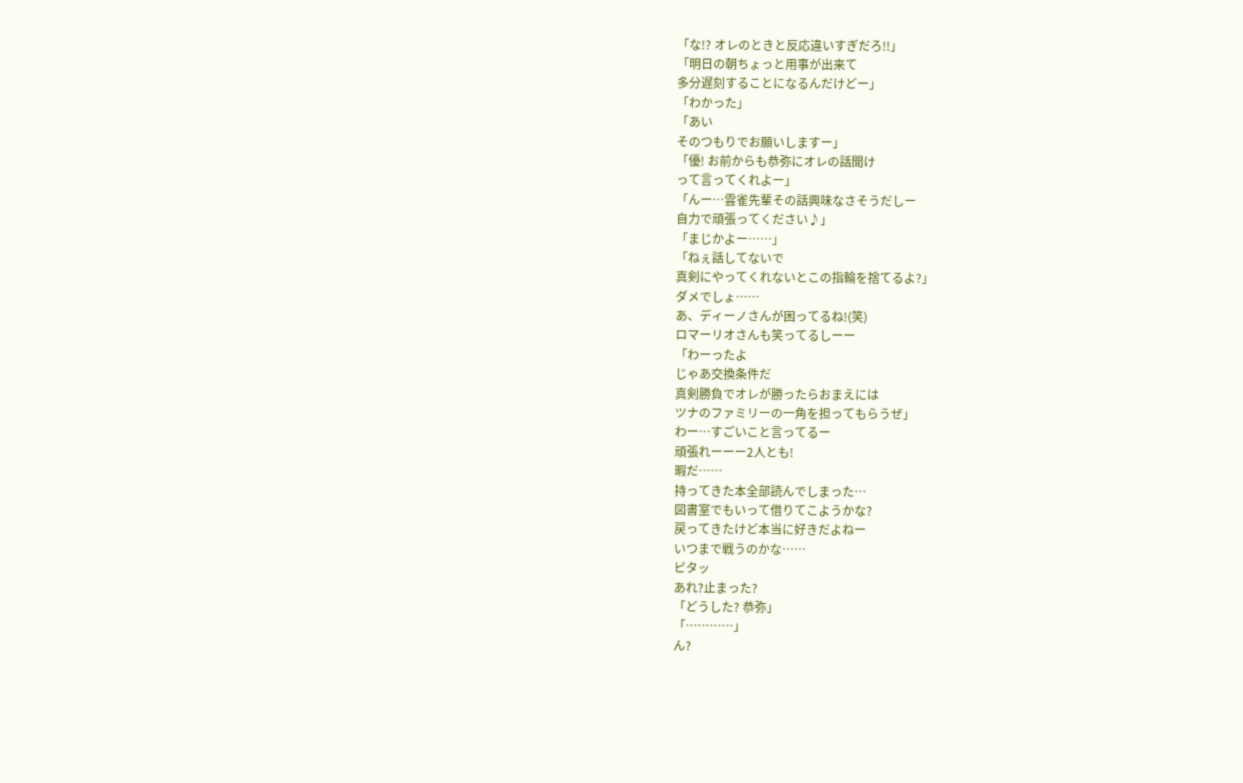「な!? オレのときと反応違いすぎだろ!!」
「明日の朝ちょっと用事が出来て
多分遅刻することになるんだけどー」
「わかった」
「あい
そのつもりでお願いしますー」
「優! お前からも恭弥にオレの話聞け
って言ってくれよー」
「んー…雲雀先輩その話興味なさそうだしー
自力で頑張ってください♪」
「まじかよー……」
「ねぇ話してないで
真剣にやってくれないとこの指輪を捨てるよ?」
ダメでしょ……
あ、ディーノさんが困ってるね!(笑)
ロマーリオさんも笑ってるしーー
「わーったよ
じゃあ交換条件だ
真剣勝負でオレが勝ったらおまえには
ツナのファミリーの一角を担ってもらうぜ」
わー…すごいこと言ってるー
頑張れーーー2人とも!
暇だ……
持ってきた本全部読んでしまった…
図書室でもいって借りてこようかな?
戻ってきたけど本当に好きだよねー
いつまで戦うのかな……
ピタッ
あれ?止まった?
「どうした? 恭弥」
「…………」
ん?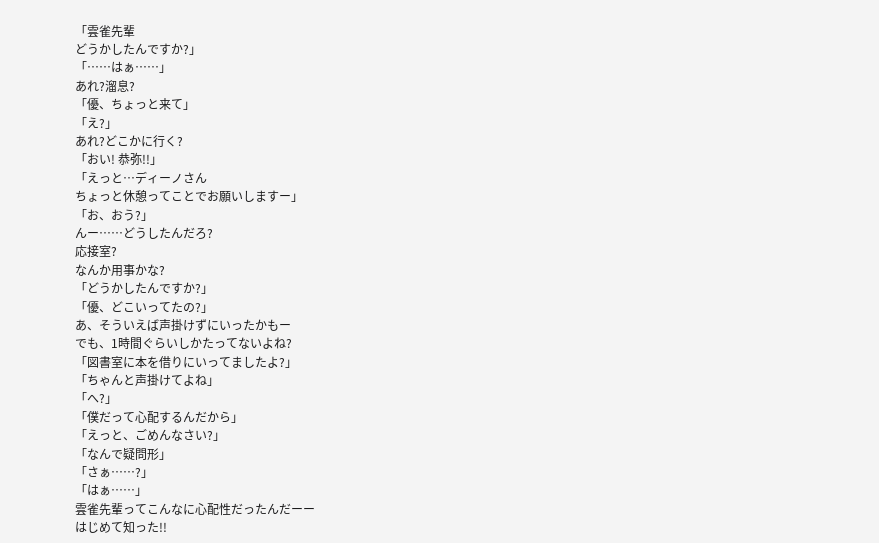「雲雀先輩
どうかしたんですか?」
「……はぁ……」
あれ?溜息?
「優、ちょっと来て」
「え?」
あれ?どこかに行く?
「おい! 恭弥!!」
「えっと…ディーノさん
ちょっと休憩ってことでお願いしますー」
「お、おう?」
んー……どうしたんだろ?
応接室?
なんか用事かな?
「どうかしたんですか?」
「優、どこいってたの?」
あ、そういえば声掛けずにいったかもー
でも、1時間ぐらいしかたってないよね?
「図書室に本を借りにいってましたよ?」
「ちゃんと声掛けてよね」
「へ?」
「僕だって心配するんだから」
「えっと、ごめんなさい?」
「なんで疑問形」
「さぁ……?」
「はぁ……」
雲雀先輩ってこんなに心配性だったんだーー
はじめて知った!!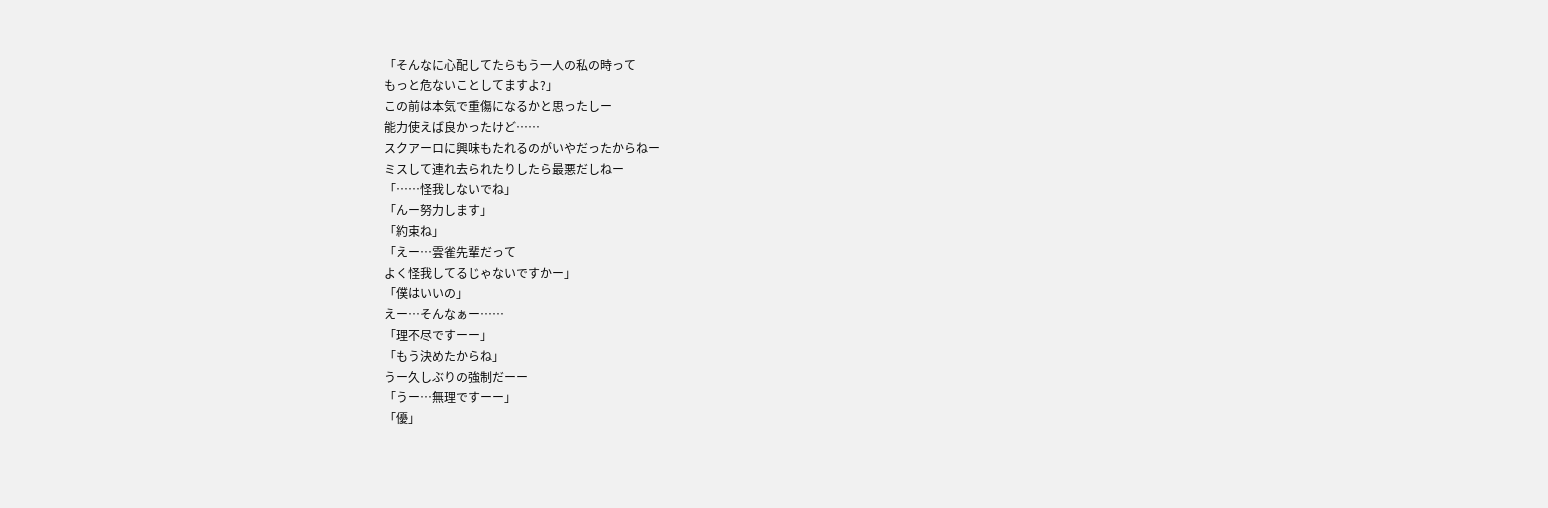「そんなに心配してたらもう一人の私の時って
もっと危ないことしてますよ?」
この前は本気で重傷になるかと思ったしー
能力使えば良かったけど……
スクアーロに興味もたれるのがいやだったからねー
ミスして連れ去られたりしたら最悪だしねー
「……怪我しないでね」
「んー努力します」
「約束ね」
「えー…雲雀先輩だって
よく怪我してるじゃないですかー」
「僕はいいの」
えー…そんなぁー……
「理不尽ですーー」
「もう決めたからね」
うー久しぶりの強制だーー
「うー…無理ですーー」
「優」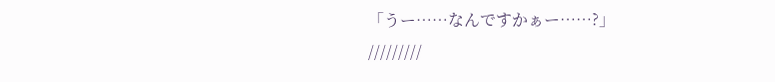「うー……なんですかぁー……?」
/////////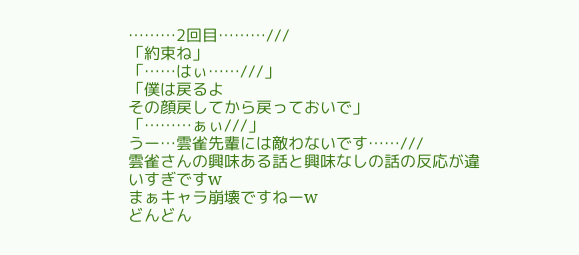………2回目………///
「約束ね」
「……はぃ……///」
「僕は戻るよ
その顔戻してから戻っておいで」
「………ぁぃ///」
うー…雲雀先輩には敵わないです……///
雲雀さんの興味ある話と興味なしの話の反応が違いすぎですw
まぁキャラ崩壊ですねーw
どんどん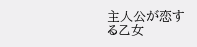主人公が恋する乙女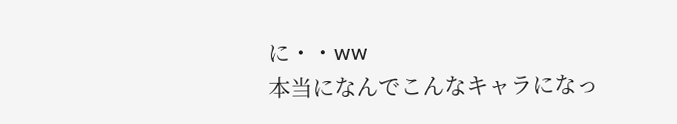に・・ww
本当になんでこんなキャラになっ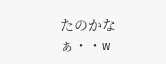たのかなぁ・・w